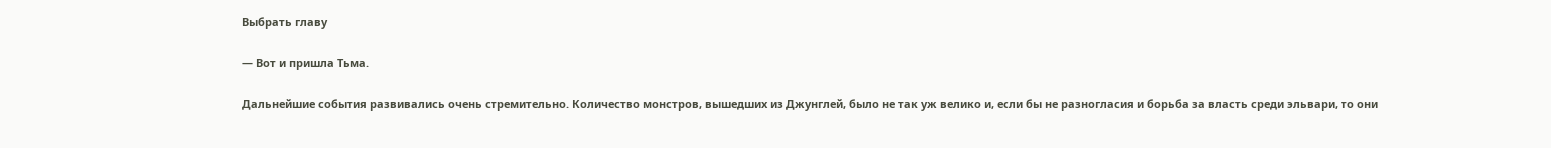Выбрать главу

— Вот и пришла Тьма.

Дальнейшие события развивались очень стремительно. Количество монстров, вышедших из Джунглей, было не так уж велико и, если бы не разногласия и борьба за власть среди эльвари, то они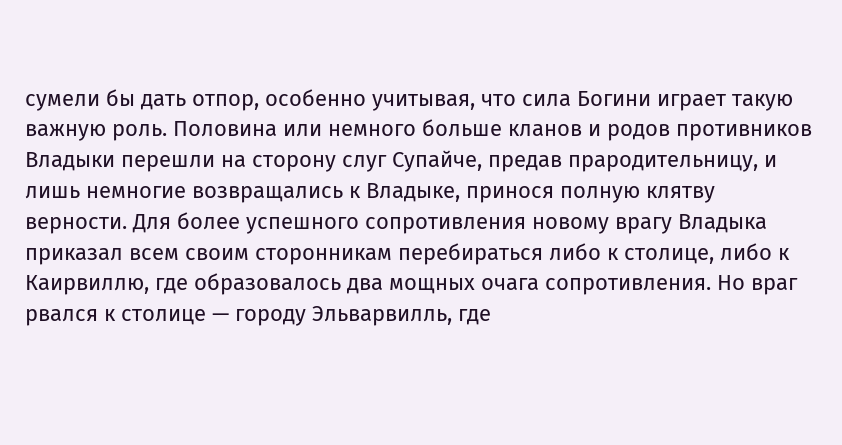сумели бы дать отпор, особенно учитывая, что сила Богини играет такую важную роль. Половина или немного больше кланов и родов противников Владыки перешли на сторону слуг Супайче, предав прародительницу, и лишь немногие возвращались к Владыке, принося полную клятву верности. Для более успешного сопротивления новому врагу Владыка приказал всем своим сторонникам перебираться либо к столице, либо к Каирвиллю, где образовалось два мощных очага сопротивления. Но враг рвался к столице — городу Эльварвилль, где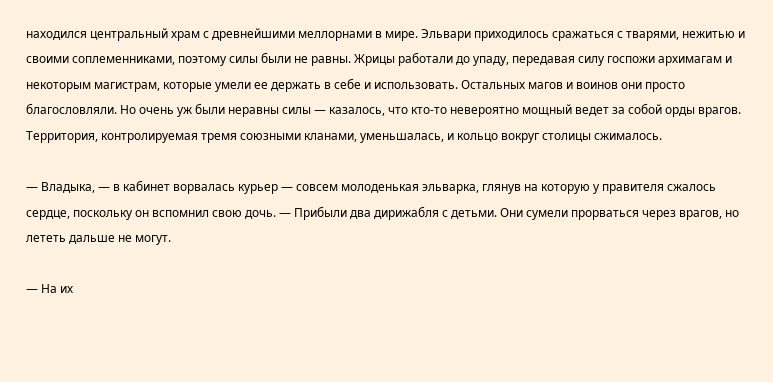находился центральный храм с древнейшими меллорнами в мире. Эльвари приходилось сражаться с тварями, нежитью и своими соплеменниками, поэтому силы были не равны. Жрицы работали до упаду, передавая силу госпожи архимагам и некоторым магистрам, которые умели ее держать в себе и использовать. Остальных магов и воинов они просто благословляли. Но очень уж были неравны силы — казалось, что кто-то невероятно мощный ведет за собой орды врагов. Территория, контролируемая тремя союзными кланами, уменьшалась, и кольцо вокруг столицы сжималось.

— Владыка, — в кабинет ворвалась курьер — совсем молоденькая эльварка, глянув на которую у правителя сжалось сердце, поскольку он вспомнил свою дочь. — Прибыли два дирижабля с детьми. Они сумели прорваться через врагов, но лететь дальше не могут.

— На их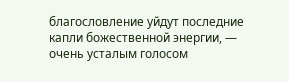благословление уйдут последние капли божественной энергии, — очень усталым голосом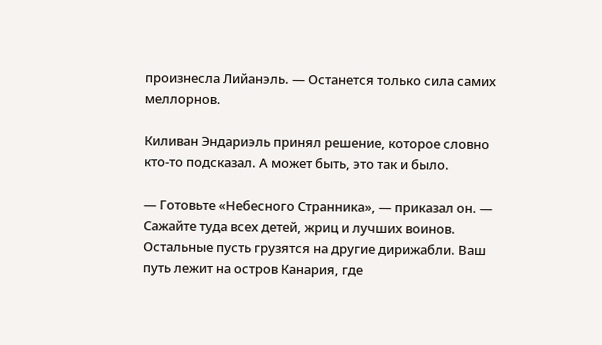произнесла Лийанэль. — Останется только сила самих меллорнов.

Киливан Эндариэль принял решение, которое словно кто-то подсказал. А может быть, это так и было.

— Готовьте «Небесного Странника», — приказал он. — Сажайте туда всех детей, жриц и лучших воинов. Остальные пусть грузятся на другие дирижабли. Ваш путь лежит на остров Канария, где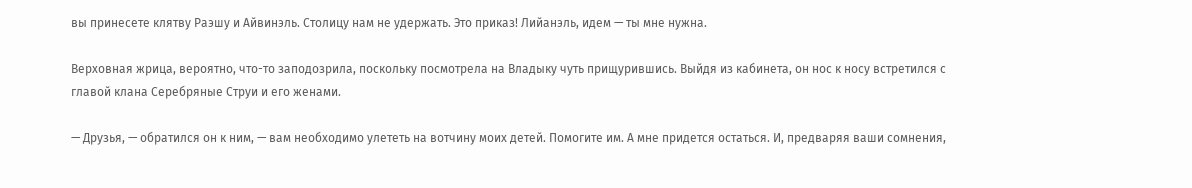вы принесете клятву Раэшу и Айвинэль. Столицу нам не удержать. Это приказ! Лийанэль, идем — ты мне нужна.

Верховная жрица, вероятно, что-то заподозрила, поскольку посмотрела на Владыку чуть прищурившись. Выйдя из кабинета, он нос к носу встретился с главой клана Серебряные Струи и его женами.

— Друзья, — обратился он к ним, — вам необходимо улететь на вотчину моих детей. Помогите им. А мне придется остаться. И, предваряя ваши сомнения,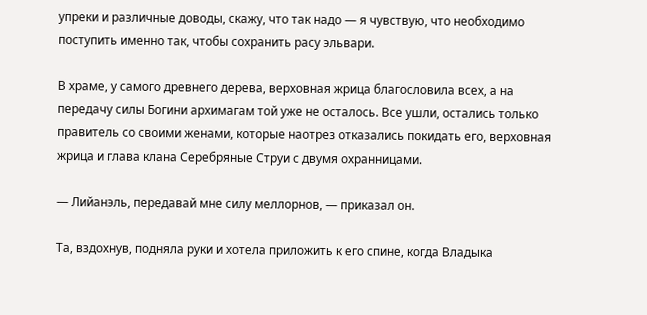упреки и различные доводы, скажу, что так надо — я чувствую, что необходимо поступить именно так, чтобы сохранить расу эльвари.

В храме, у самого древнего дерева, верховная жрица благословила всех, а на передачу силы Богини архимагам той уже не осталось. Все ушли, остались только правитель со своими женами, которые наотрез отказались покидать его, верховная жрица и глава клана Серебряные Струи с двумя охранницами.

— Лийанэль, передавай мне силу меллорнов, — приказал он.

Та, вздохнув, подняла руки и хотела приложить к его спине, когда Владыка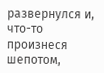развернулся и, что-то произнеся шепотом,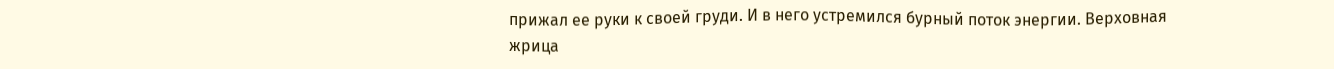прижал ее руки к своей груди. И в него устремился бурный поток энергии. Верховная жрица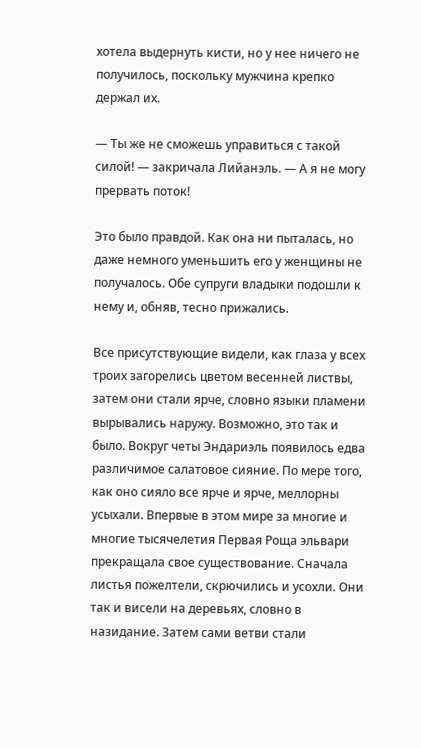хотела выдернуть кисти, но у нее ничего не получилось, поскольку мужчина крепко держал их.

— Ты же не сможешь управиться с такой силой! — закричала Лийанэль. — А я не могу прервать поток!

Это было правдой. Как она ни пыталась, но даже немного уменьшить его у женщины не получалось. Обе супруги владыки подошли к нему и, обняв, тесно прижались.

Все присутствующие видели, как глаза у всех троих загорелись цветом весенней листвы, затем они стали ярче, словно языки пламени вырывались наружу. Возможно, это так и было. Вокруг четы Эндариэль появилось едва различимое салатовое сияние. По мере того, как оно сияло все ярче и ярче, меллорны усыхали. Впервые в этом мире за многие и многие тысячелетия Первая Роща эльвари прекращала свое существование. Сначала листья пожелтели, скрючились и усохли. Они так и висели на деревьях, словно в назидание. Затем сами ветви стали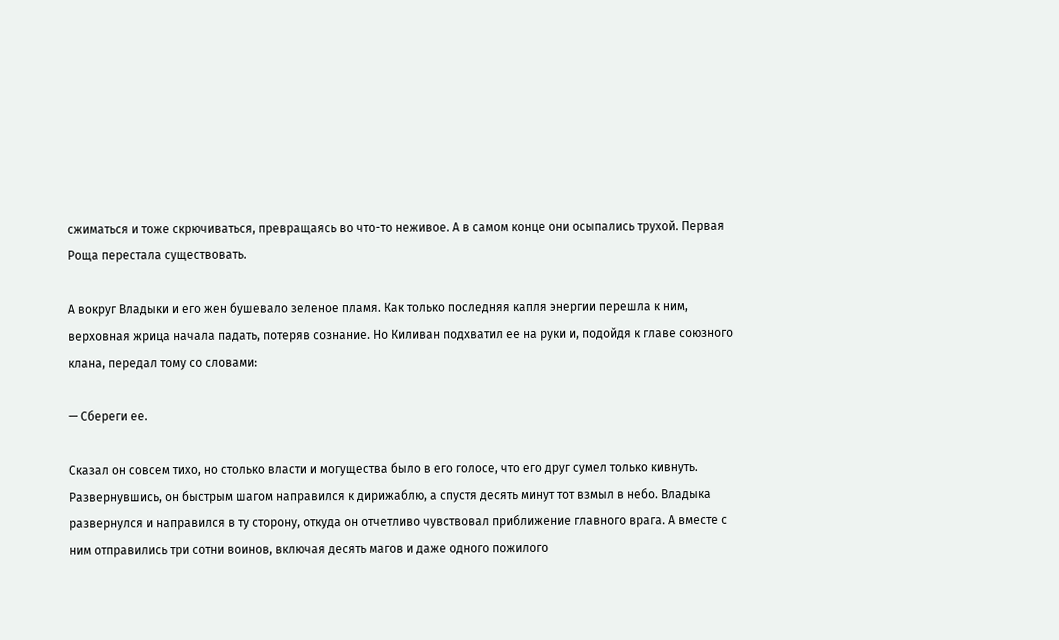сжиматься и тоже скрючиваться, превращаясь во что-то неживое. А в самом конце они осыпались трухой. Первая Роща перестала существовать.

А вокруг Владыки и его жен бушевало зеленое пламя. Как только последняя капля энергии перешла к ним, верховная жрица начала падать, потеряв сознание. Но Киливан подхватил ее на руки и, подойдя к главе союзного клана, передал тому со словами:

— Сбереги ее.

Сказал он совсем тихо, но столько власти и могущества было в его голосе, что его друг сумел только кивнуть. Развернувшись, он быстрым шагом направился к дирижаблю, а спустя десять минут тот взмыл в небо. Владыка развернулся и направился в ту сторону, откуда он отчетливо чувствовал приближение главного врага. А вместе с ним отправились три сотни воинов, включая десять магов и даже одного пожилого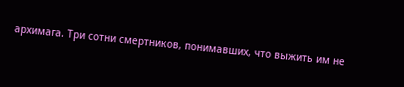архимага. Три сотни смертников, понимавших, что выжить им не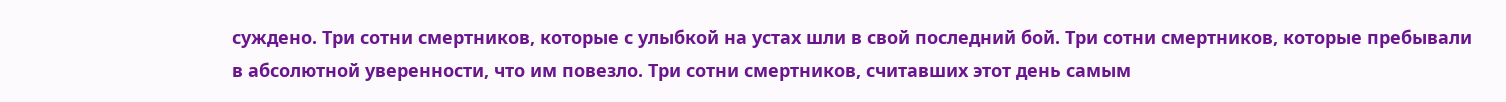суждено. Три сотни смертников, которые с улыбкой на устах шли в свой последний бой. Три сотни смертников, которые пребывали в абсолютной уверенности, что им повезло. Три сотни смертников, считавших этот день самым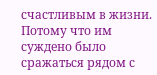счастливым в жизни. Потому что им суждено было сражаться рядом с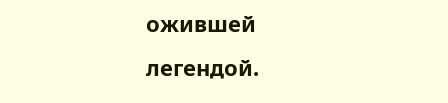ожившей легендой.